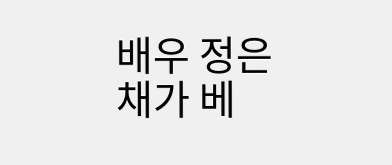배우 정은채가 베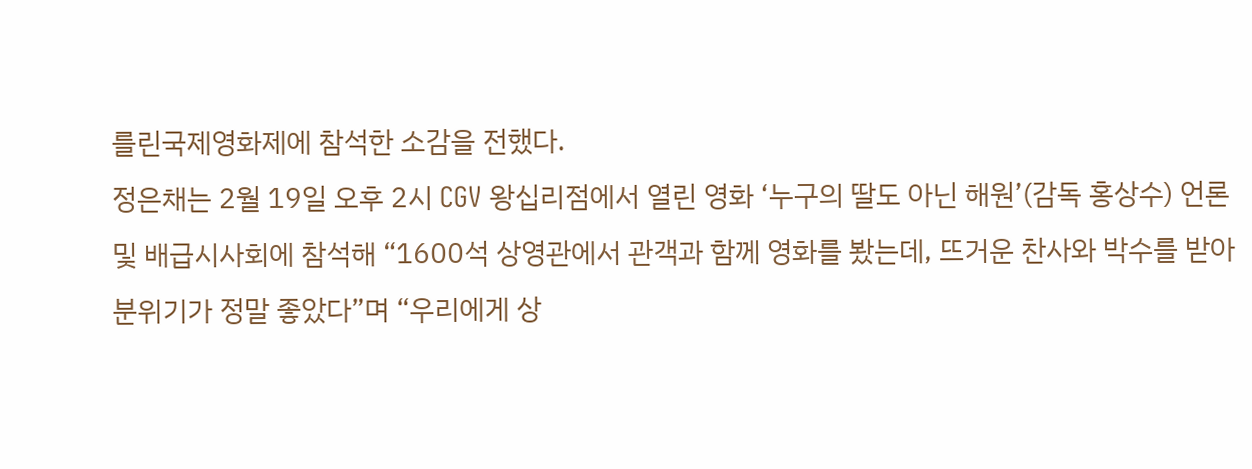를린국제영화제에 참석한 소감을 전했다.
정은채는 2월 19일 오후 2시 CGV 왕십리점에서 열린 영화 ‘누구의 딸도 아닌 해원’(감독 홍상수) 언론 및 배급시사회에 참석해 “1600석 상영관에서 관객과 함께 영화를 봤는데, 뜨거운 찬사와 박수를 받아 분위기가 정말 좋았다”며 “우리에게 상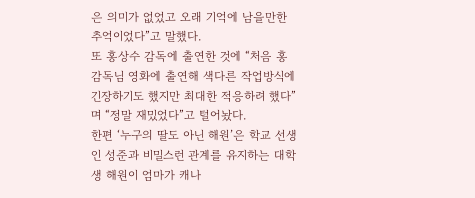은 의미가 없었고 오래 기억에 남을만한 추억이었다”고 말했다.
또 홍상수 감독에 출연한 것에 “처음 홍 감독님 영화에 출연해 색다른 작업방식에 긴장하기도 했지만 최대한 적응하려 했다”며 “정말 재밌었다”고 털어놨다.
한편 ‘누구의 딸도 아닌 해원’은 학교 선생인 성준과 비밀스런 관계를 유지하는 대학생 해원이 엄마가 캐나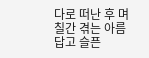다로 떠난 후 며칠간 겪는 아름답고 슬픈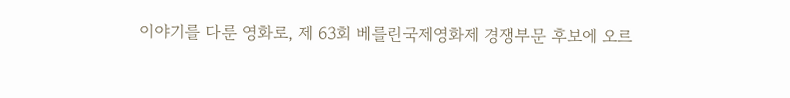이야기를 다룬 영화로, 제 63회 베를린국제영화제 경쟁부문 후보에 오르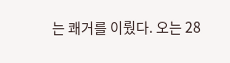는 쾌거를 이뤘다. 오는 28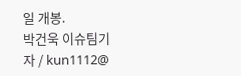일 개봉.
박건욱 이슈팀기자 / kun1112@